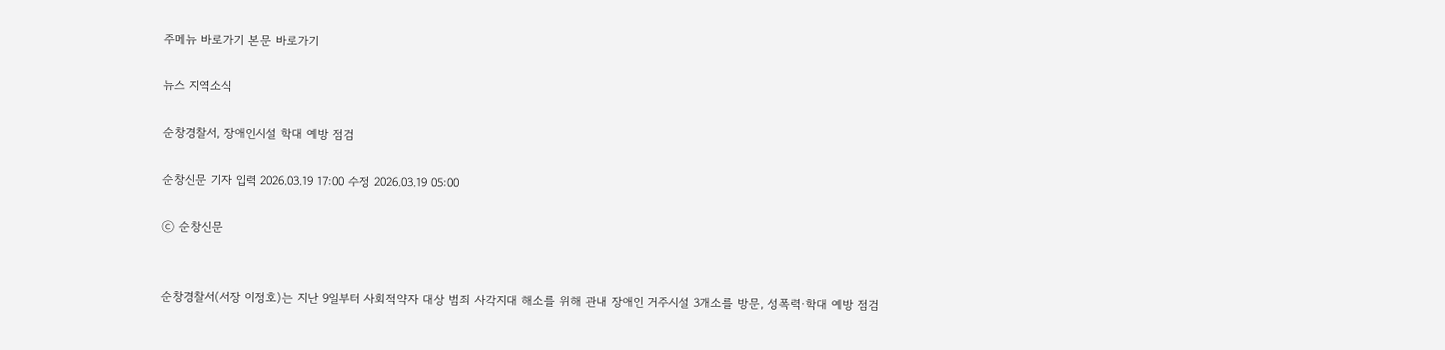주메뉴 바로가기 본문 바로가기

뉴스 지역소식

순창경찰서, 장애인시설 학대 예방 점검

순창신문 기자 입력 2026.03.19 17:00 수정 2026.03.19 05:00

ⓒ 순창신문


순창경찰서(서장 이정호)는 지난 9일부터 사회적약자 대상 범죄 사각지대 해소를 위해 관내 장애인 거주시설 3개소를 방문, 성폭력·학대 예방 점검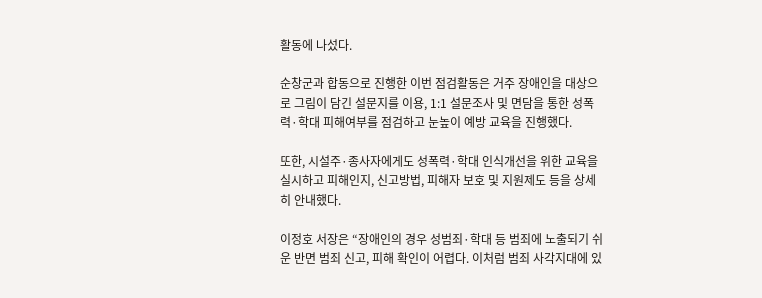활동에 나섰다.

순창군과 합동으로 진행한 이번 점검활동은 거주 장애인을 대상으로 그림이 담긴 설문지를 이용, 1:1 설문조사 및 면담을 통한 성폭력·학대 피해여부를 점검하고 눈높이 예방 교육을 진행했다.

또한, 시설주·종사자에게도 성폭력·학대 인식개선을 위한 교육을 실시하고 피해인지, 신고방법, 피해자 보호 및 지원제도 등을 상세히 안내했다.

이정호 서장은 “장애인의 경우 성범죄·학대 등 범죄에 노출되기 쉬운 반면 범죄 신고, 피해 확인이 어렵다. 이처럼 범죄 사각지대에 있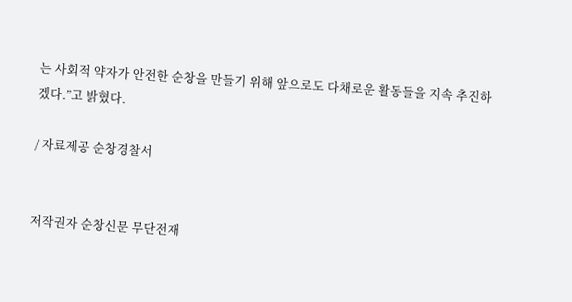는 사회적 약자가 안전한 순창을 만들기 위해 앞으로도 다채로운 활동들을 지속 추진하겠다.”고 밝혔다.

/ 자료제공 순창경찰서


저작권자 순창신문 무단전재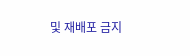및 재배포 금지